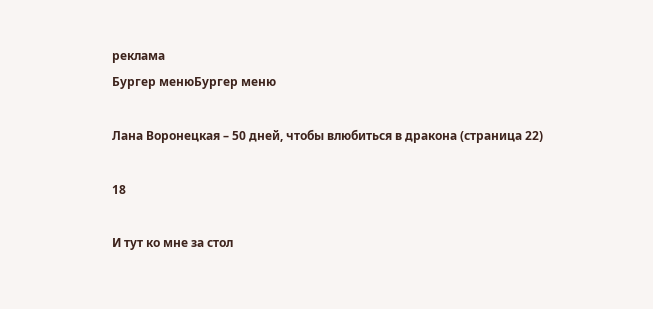реклама
Бургер менюБургер меню

Лана Воронецкая – 50 дней, чтобы влюбиться в дракона (страница 22)

18

И тут ко мне за стол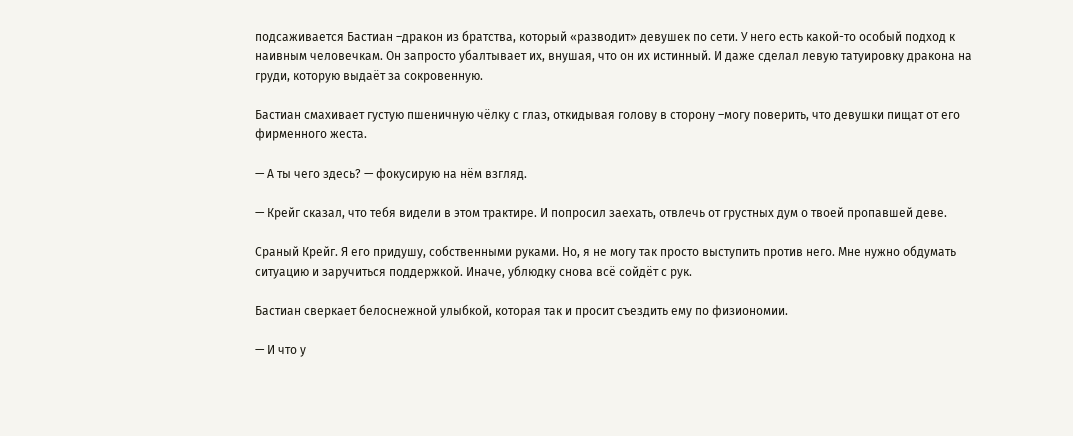подсаживается Бастиан –дракон из братства, который «разводит» девушек по сети. У него есть какой-то особый подход к наивным человечкам. Он запросто убалтывает их, внушая, что он их истинный. И даже сделал левую татуировку дракона на груди, которую выдаёт за сокровенную.

Бастиан смахивает густую пшеничную чёлку с глаз, откидывая голову в сторону –могу поверить, что девушки пищат от его фирменного жеста.

— А ты чего здесь? — фокусирую на нём взгляд.

— Крейг сказал, что тебя видели в этом трактире. И попросил заехать, отвлечь от грустных дум о твоей пропавшей деве.

Сраный Крейг. Я его придушу, собственными руками. Но, я не могу так просто выступить против него. Мне нужно обдумать ситуацию и заручиться поддержкой. Иначе, ублюдку снова всё сойдёт с рук.

Бастиан сверкает белоснежной улыбкой, которая так и просит съездить ему по физиономии.

— И что у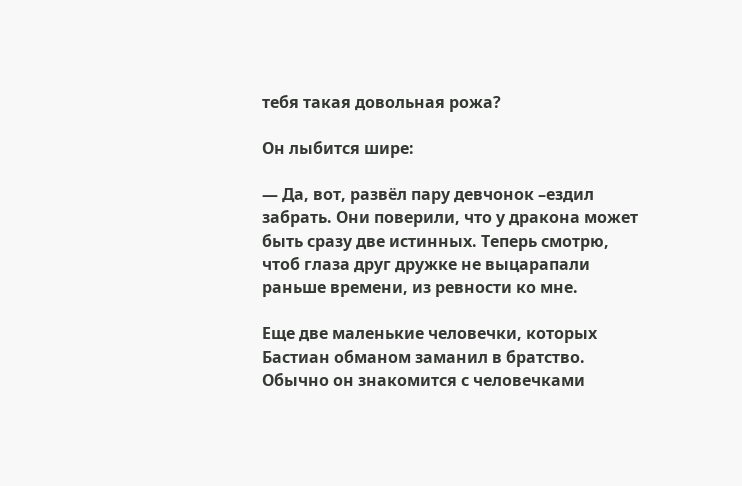тебя такая довольная рожа?

Он лыбится шире:

— Да, вот, развёл пару девчонок –ездил забрать. Они поверили, что у дракона может быть сразу две истинных. Теперь смотрю, чтоб глаза друг дружке не выцарапали раньше времени, из ревности ко мне.

Еще две маленькие человечки, которых Бастиан обманом заманил в братство. Обычно он знакомится с человечками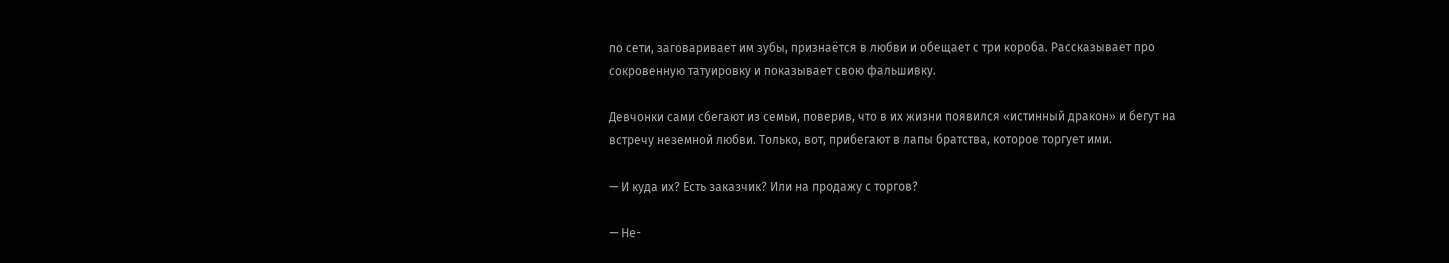по сети, заговаривает им зубы, признаётся в любви и обещает с три короба. Рассказывает про сокровенную татуировку и показывает свою фальшивку.

Девчонки сами сбегают из семьи, поверив, что в их жизни появился «истинный дракон» и бегут на встречу неземной любви. Только, вот, прибегают в лапы братства, которое торгует ими.

— И куда их? Есть заказчик? Или на продажу с торгов?

— Не-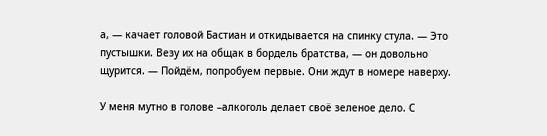а, — качает головой Бастиан и откидывается на спинку стула. — Это пустышки. Везу их на общак в бордель братства, — он довольно щурится. — Пойдём, попробуем первые. Они ждут в номере наверху.

У меня мутно в голове –алкоголь делает своё зеленое дело. С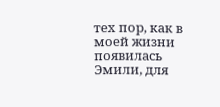тех пор, как в моей жизни появилась Эмили, для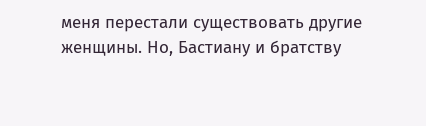меня перестали существовать другие женщины. Но, Бастиану и братству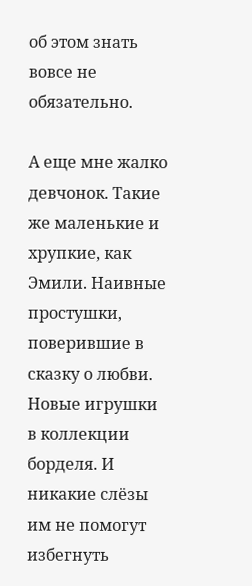об этом знать вовсе не обязательно.

А еще мне жалко девчонок. Такие же маленькие и хрупкие, как Эмили. Наивные простушки, поверившие в сказку о любви. Новые игрушки в коллекции борделя. И никакие слёзы им не помогут избегнуть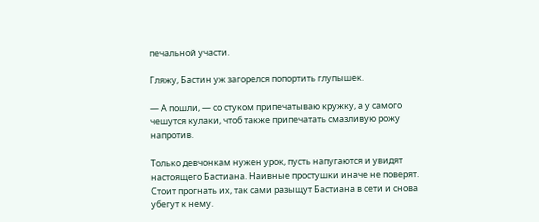печальной участи.

Гляжу, Бастин уж загорелся попортить глупышек.

— А пошли, — со стуком припечатываю кружку, а у самого чешутся кулаки, чтоб также припечатать смазливую рожу напротив.

Только девчонкам нужен урок, пусть напугаются и увидят настоящего Бастиана. Наивные простушки иначе не поверят. Стоит прогнать их, так сами разыщут Бастиана в сети и снова убегут к нему.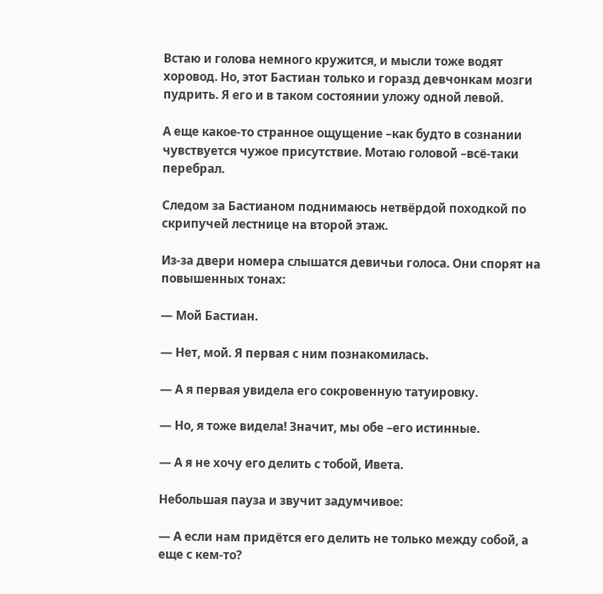Встаю и голова немного кружится, и мысли тоже водят хоровод. Но, этот Бастиан только и горазд девчонкам мозги пудрить. Я его и в таком состоянии уложу одной левой.

А еще какое-то странное ощущение –как будто в сознании чувствуется чужое присутствие. Мотаю головой –всё-таки перебрал.

Следом за Бастианом поднимаюсь нетвёрдой походкой по скрипучей лестнице на второй этаж.

Из-за двери номера слышатся девичьи голоса. Они спорят на повышенных тонах:

— Мой Бастиан.

— Нет, мой. Я первая с ним познакомилась.

— А я первая увидела его сокровенную татуировку.

— Но, я тоже видела! Значит, мы обе –его истинные.

— А я не хочу его делить с тобой, Ивета.

Небольшая пауза и звучит задумчивое:

— А если нам придётся его делить не только между собой, а еще с кем-то?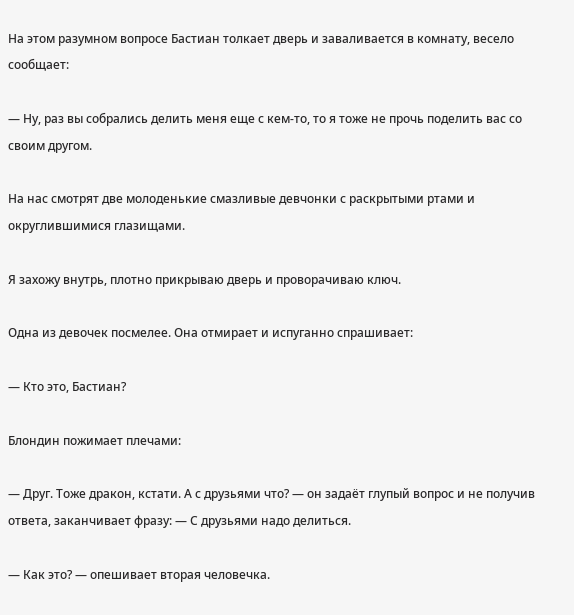На этом разумном вопросе Бастиан толкает дверь и заваливается в комнату, весело сообщает:

— Ну, раз вы собрались делить меня еще с кем-то, то я тоже не прочь поделить вас со своим другом.

На нас смотрят две молоденькие смазливые девчонки с раскрытыми ртами и округлившимися глазищами.

Я захожу внутрь, плотно прикрываю дверь и проворачиваю ключ.

Одна из девочек посмелее. Она отмирает и испуганно спрашивает:

— Кто это, Бастиан?

Блондин пожимает плечами:

— Друг. Тоже дракон, кстати. А с друзьями что? — он задаёт глупый вопрос и не получив ответа, заканчивает фразу: — С друзьями надо делиться.

— Как это? — опешивает вторая человечка.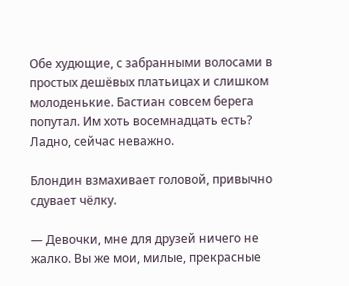Обе худющие, с забранными волосами в простых дешёвых платьицах и слишком молоденькие. Бастиан совсем берега попутал. Им хоть восемнадцать есть? Ладно, сейчас неважно.

Блондин взмахивает головой, привычно сдувает чёлку.

— Девочки, мне для друзей ничего не жалко. Вы же мои, милые, прекрасные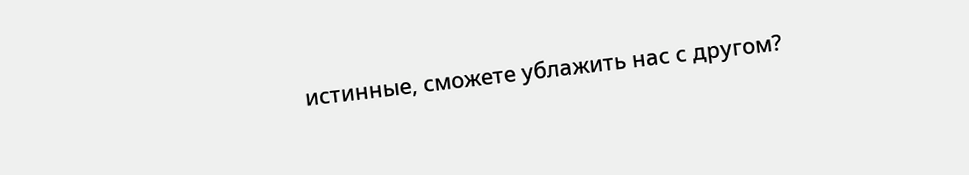истинные, сможете ублажить нас с другом?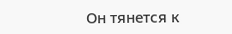Он тянется к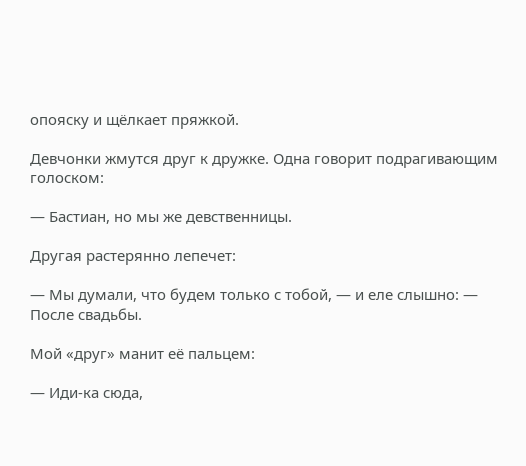опояску и щёлкает пряжкой.

Девчонки жмутся друг к дружке. Одна говорит подрагивающим голоском:

— Бастиан, но мы же девственницы.

Другая растерянно лепечет:

— Мы думали, что будем только с тобой, — и еле слышно: — После свадьбы.

Мой «друг» манит её пальцем:

— Иди-ка сюда,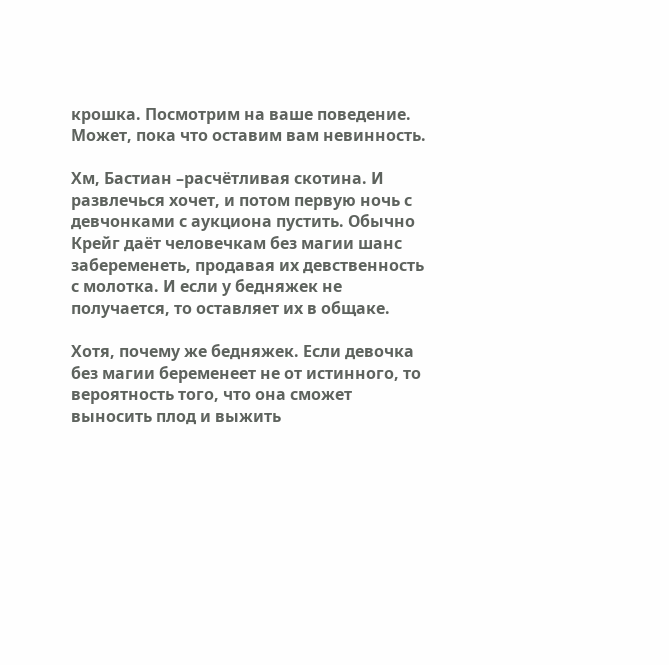крошка. Посмотрим на ваше поведение. Может, пока что оставим вам невинность.

Хм, Бастиан –расчётливая скотина. И развлечься хочет, и потом первую ночь с девчонками с аукциона пустить. Обычно Крейг даёт человечкам без магии шанс забеременеть, продавая их девственность с молотка. И если у бедняжек не получается, то оставляет их в общаке.

Хотя, почему же бедняжек. Если девочка без магии беременеет не от истинного, то вероятность того, что она сможет выносить плод и выжить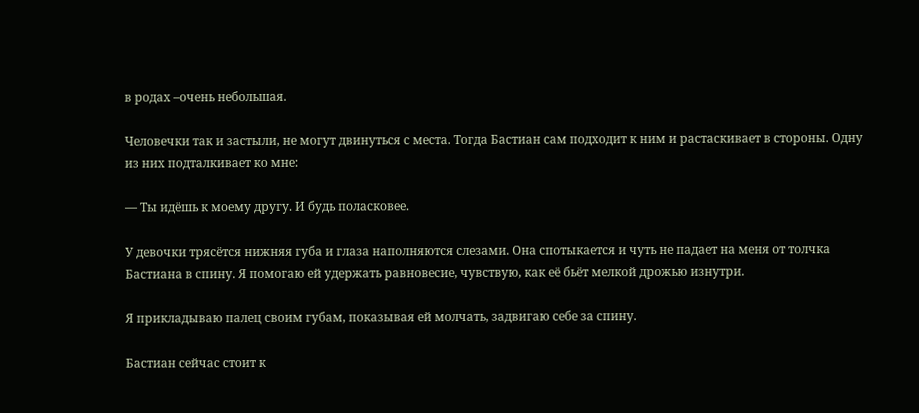в родах –очень небольшая.

Человечки так и застыли, не могут двинуться с места. Тогда Бастиан сам подходит к ним и растаскивает в стороны. Одну из них подталкивает ко мне:

— Ты идёшь к моему другу. И будь поласковее.

У девочки трясётся нижняя губа и глаза наполняются слезами. Она спотыкается и чуть не падает на меня от толчка Бастиана в спину. Я помогаю ей удержать равновесие, чувствую, как её бьёт мелкой дрожью изнутри.

Я прикладываю палец своим губам, показывая ей молчать, задвигаю себе за спину.

Бастиан сейчас стоит к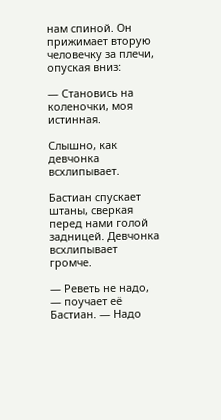нам спиной. Он прижимает вторую человечку за плечи, опуская вниз:

— Становись на коленочки, моя истинная.

Слышно, как девчонка всхлипывает.

Бастиан спускает штаны, сверкая перед нами голой задницей. Девчонка всхлипывает громче.

— Реветь не надо, — поучает её Бастиан. — Надо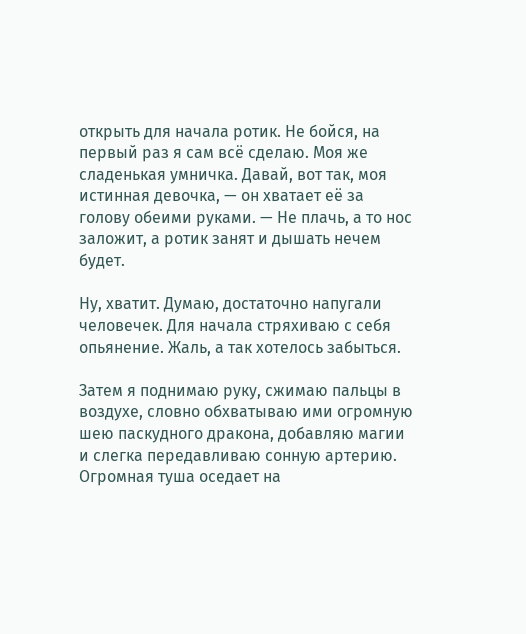открыть для начала ротик. Не бойся, на первый раз я сам всё сделаю. Моя же сладенькая умничка. Давай, вот так, моя истинная девочка, — он хватает её за голову обеими руками. — Не плачь, а то нос заложит, а ротик занят и дышать нечем будет.

Ну, хватит. Думаю, достаточно напугали человечек. Для начала стряхиваю с себя опьянение. Жаль, а так хотелось забыться.

Затем я поднимаю руку, сжимаю пальцы в воздухе, словно обхватываю ими огромную шею паскудного дракона, добавляю магии и слегка передавливаю сонную артерию. Огромная туша оседает на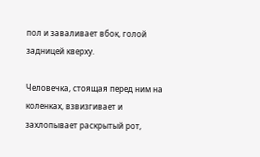пол и заваливает вбок, голой задницей кверху.

Человечка, стоящая перед ним на коленках, взвизгивает и захлопывает раскрытый рот,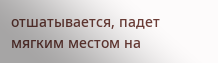отшатывается, падет мягким местом на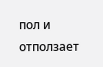пол и отползает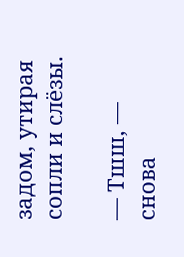задом, утирая сопли и слёзы.

— Тшш, — снова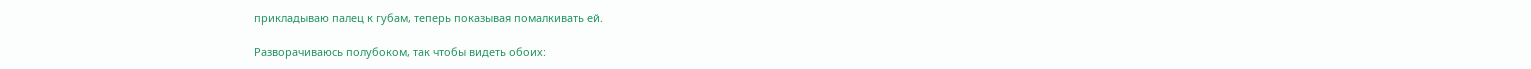прикладываю палец к губам, теперь показывая помалкивать ей.

Разворачиваюсь полубоком, так чтобы видеть обоих: